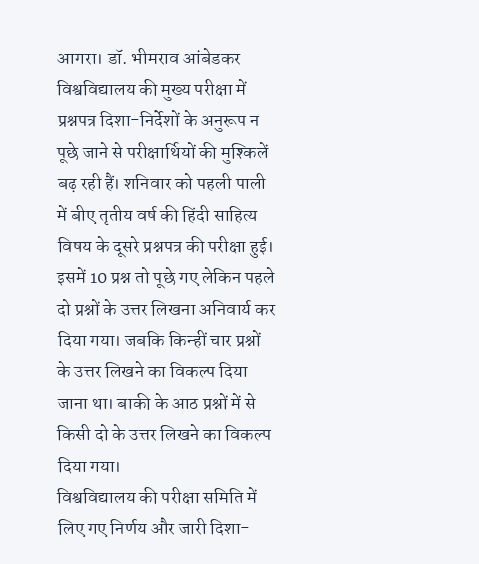आगरा। डॉ. भीमराव आंबेडकर विश्वविद्यालय की मुख्य परीक्षा में प्रश्नपत्र दिशा-निर्देशों के अनुरूप न पूछे जाने से परीक्षार्थियों की मुश्किलें बढ़ रही हैं। शनिवार को पहली पाली में बीए तृतीय वर्ष की हिंदी साहित्य विषय के दूसरे प्रश्नपत्र की परीक्षा हुई। इसमें 10 प्रश्न तो पूछे गए लेकिन पहले दो प्रश्नों के उत्तर लिखना अनिवार्य कर दिया गया। जबकि किन्हीं चार प्रश्नों के उत्तर लिखने का विकल्प दिया जाना था। बाकी के आठ प्रश्नों में से किसी दो के उत्तर लिखने का विकल्प दिया गया।
विश्वविद्यालय की परीक्षा समिति में लिए गए निर्णय और जारी दिशा-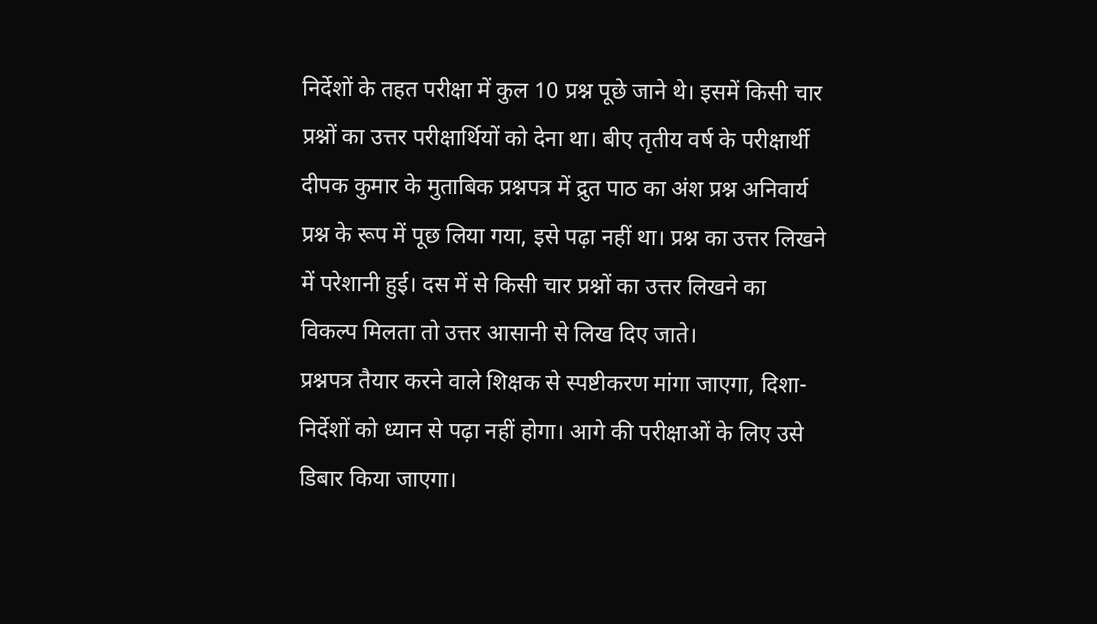निर्देशों के तहत परीक्षा में कुल 10 प्रश्न पूछे जाने थे। इसमें किसी चार प्रश्नों का उत्तर परीक्षार्थियों को देना था। बीए तृतीय वर्ष के परीक्षार्थी दीपक कुमार के मुताबिक प्रश्नपत्र में द्रुत पाठ का अंश प्रश्न अनिवार्य प्रश्न के रूप में पूछ लिया गया, इसे पढ़ा नहीं था। प्रश्न का उत्तर लिखने में परेशानी हुई। दस में से किसी चार प्रश्नों का उत्तर लिखने का विकल्प मिलता तो उत्तर आसानी से लिख दिए जाते।
प्रश्नपत्र तैयार करने वाले शिक्षक से स्पष्टीकरण मांगा जाएगा, दिशा-निर्देशों को ध्यान से पढ़ा नहीं होगा। आगे की परीक्षाओं के लिए उसे डिबार किया जाएगा।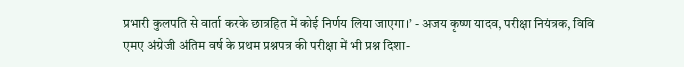प्रभारी कुलपति से वार्ता करके छात्रहित में कोई निर्णय लिया जाएगा।’ - अजय कृष्ण यादव, परीक्षा नियंत्रक, विवि
एमए अंग्रेजी अंतिम वर्ष के प्रथम प्रश्नपत्र की परीक्षा में भी प्रश्न दिशा-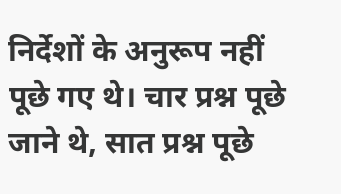निर्देशों के अनुरूप नहीं पूछे गए थे। चार प्रश्न पूछे जाने थे, सात प्रश्न पूछे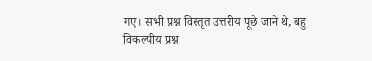गए। सभी प्रश्न विस्तृत उत्तरीय पूछे जाने थे, बहु विकल्पीय प्रश्न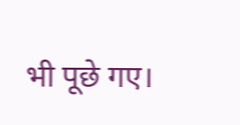भी पूछे गए।